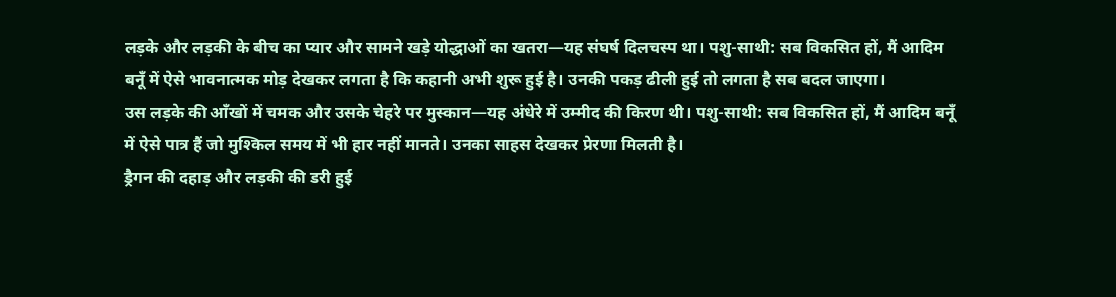लड़के और लड़की के बीच का प्यार और सामने खड़े योद्धाओं का खतरा—यह संघर्ष दिलचस्प था। पशु-साथी: सब विकसित हों, मैं आदिम बनूँ में ऐसे भावनात्मक मोड़ देखकर लगता है कि कहानी अभी शुरू हुई है। उनकी पकड़ ढीली हुई तो लगता है सब बदल जाएगा।
उस लड़के की आँखों में चमक और उसके चेहरे पर मुस्कान—यह अंधेरे में उम्मीद की किरण थी। पशु-साथी: सब विकसित हों, मैं आदिम बनूँ में ऐसे पात्र हैं जो मुश्किल समय में भी हार नहीं मानते। उनका साहस देखकर प्रेरणा मिलती है।
ड्रैगन की दहाड़ और लड़की की डरी हुई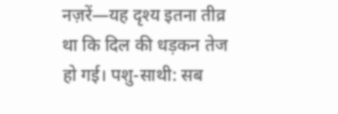नज़रें—यह दृश्य इतना तीव्र था कि दिल की धड़कन तेज हो गई। पशु-साथी: सब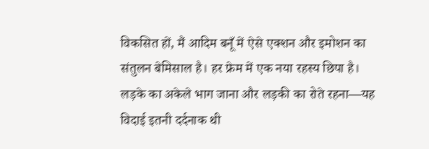विकसित हों, मैं आदिम बनूँ में ऐसे एक्शन और इमोशन का संतुलन बेमिसाल है। हर फ्रेम में एक नया रहस्य छिपा है।
लड़के का अकेले भाग जाना और लड़की का रोते रहना—यह विदाई इतनी दर्दनाक थी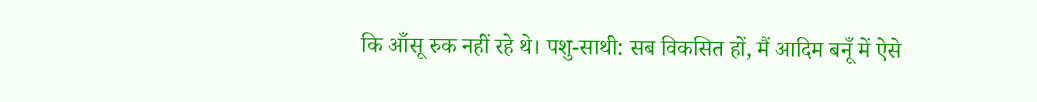कि आँसू रुक नहीं रहे थे। पशु-साथी: सब विकसित हों, मैं आदिम बनूँ में ऐसे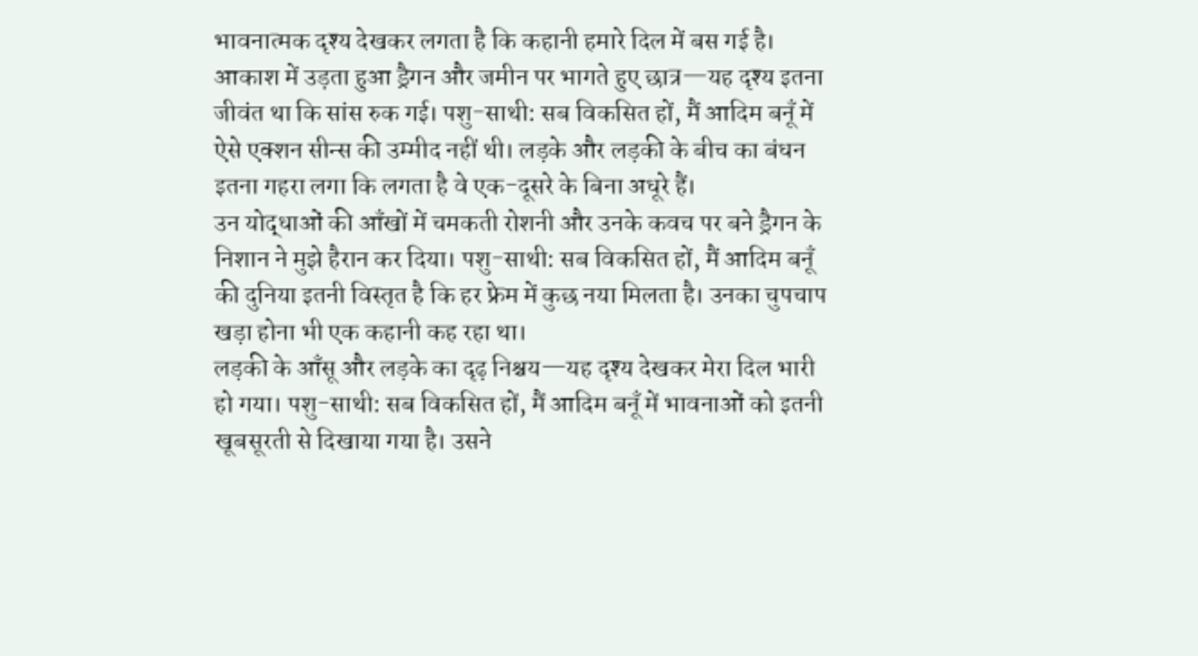भावनात्मक दृश्य देखकर लगता है कि कहानी हमारे दिल में बस गई है।
आकाश में उड़ता हुआ ड्रैगन और जमीन पर भागते हुए छात्र—यह दृश्य इतना जीवंत था कि सांस रुक गई। पशु-साथी: सब विकसित हों, मैं आदिम बनूँ में ऐसे एक्शन सीन्स की उम्मीद नहीं थी। लड़के और लड़की के बीच का बंधन इतना गहरा लगा कि लगता है वे एक-दूसरे के बिना अधूरे हैं।
उन योद्धाओं की आँखों में चमकती रोशनी और उनके कवच पर बने ड्रैगन के निशान ने मुझे हैरान कर दिया। पशु-साथी: सब विकसित हों, मैं आदिम बनूँ की दुनिया इतनी विस्तृत है कि हर फ्रेम में कुछ नया मिलता है। उनका चुपचाप खड़ा होना भी एक कहानी कह रहा था।
लड़की के आँसू और लड़के का दृढ़ निश्चय—यह दृश्य देखकर मेरा दिल भारी हो गया। पशु-साथी: सब विकसित हों, मैं आदिम बनूँ में भावनाओं को इतनी खूबसूरती से दिखाया गया है। उसने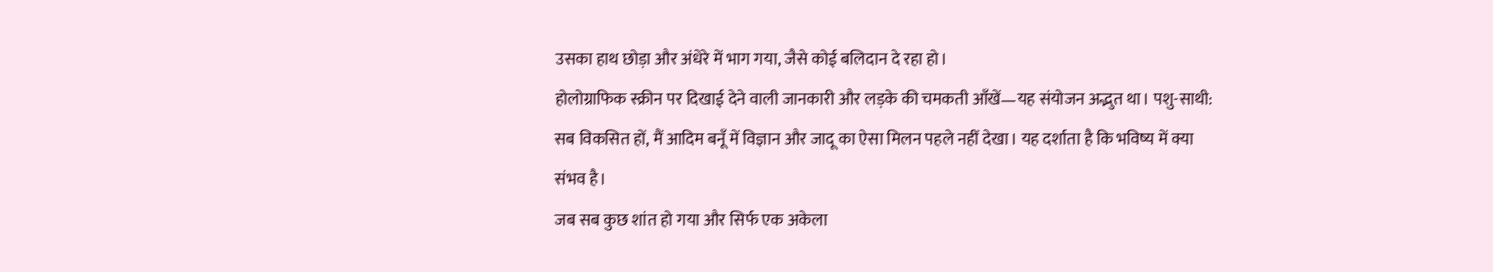उसका हाथ छोड़ा और अंधेरे में भाग गया, जैसे कोई बलिदान दे रहा हो।
होलोग्राफिक स्क्रीन पर दिखाई देने वाली जानकारी और लड़के की चमकती आँखें—यह संयोजन अद्भुत था। पशु-साथी: सब विकसित हों, मैं आदिम बनूँ में विज्ञान और जादू का ऐसा मिलन पहले नहीं देखा। यह दर्शाता है कि भविष्य में क्या संभव है।
जब सब कुछ शांत हो गया और सिर्फ एक अकेला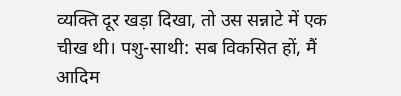व्यक्ति दूर खड़ा दिखा, तो उस सन्नाटे में एक चीख थी। पशु-साथी: सब विकसित हों, मैं आदिम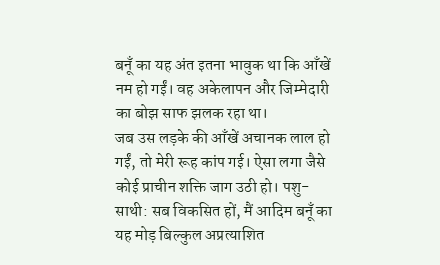बनूँ का यह अंत इतना भावुक था कि आँखें नम हो गईं। वह अकेलापन और जिम्मेदारी का बोझ साफ झलक रहा था।
जब उस लड़के की आँखें अचानक लाल हो गईं, तो मेरी रूह कांप गई। ऐसा लगा जैसे कोई प्राचीन शक्ति जाग उठी हो। पशु-साथी: सब विकसित हों, मैं आदिम बनूँ का यह मोड़ बिल्कुल अप्रत्याशित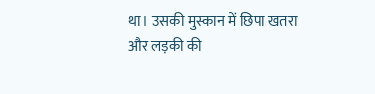था। उसकी मुस्कान में छिपा खतरा और लड़की की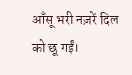आँसू भरी नज़रें दिल को छू गईं।